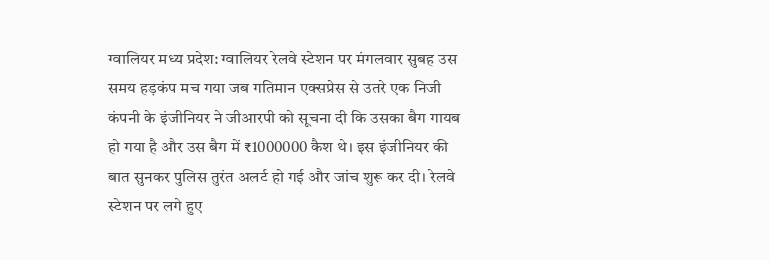ग्वालियर मध्य प्रदेश: ग्वालियर रेलवे स्टेशन पर मंगलवार सुबह उस समय हड़कंप मच गया जब गतिमान एक्सप्रेस से उतरे एक निजी कंपनी के इंजीनियर ने जीआरपी को सूचना दी कि उसका बैग गायब हो गया है और उस बैग में ₹1000000 कैश थे। इस इंजीनियर की बात सुनकर पुलिस तुरंत अलर्ट हो गई और जांच शुरू कर दी। रेलवे स्टेशन पर लगे हुए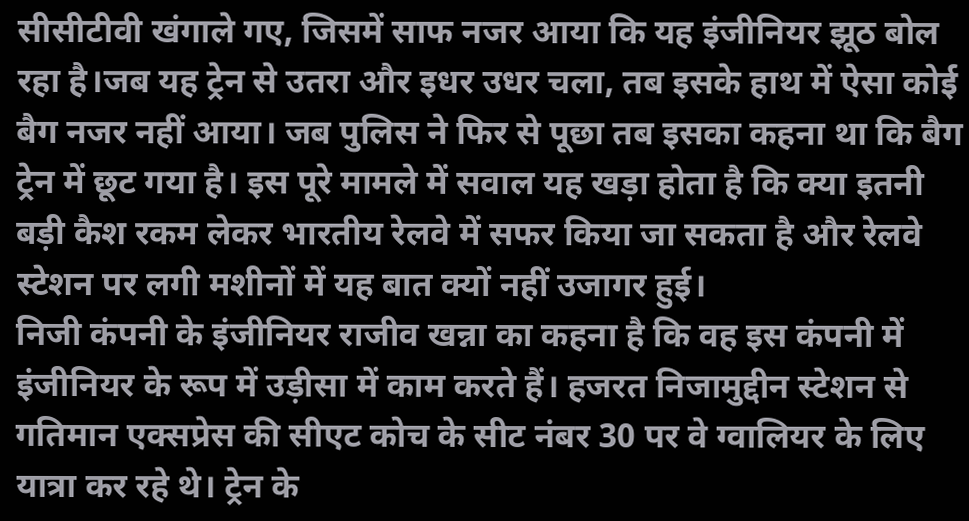सीसीटीवी खंगाले गए, जिसमें साफ नजर आया कि यह इंजीनियर झूठ बोल रहा है।जब यह ट्रेन से उतरा और इधर उधर चला, तब इसके हाथ में ऐसा कोई बैग नजर नहीं आया। जब पुलिस ने फिर से पूछा तब इसका कहना था कि बैग ट्रेन में छूट गया है। इस पूरे मामले में सवाल यह खड़ा होता है कि क्या इतनी बड़ी कैश रकम लेकर भारतीय रेलवे में सफर किया जा सकता है और रेलवे स्टेशन पर लगी मशीनों में यह बात क्यों नहीं उजागर हुई।
निजी कंपनी के इंजीनियर राजीव खन्ना का कहना है कि वह इस कंपनी में इंजीनियर के रूप में उड़ीसा में काम करते हैं। हजरत निजामुद्दीन स्टेशन से गतिमान एक्सप्रेस की सीएट कोच के सीट नंबर 30 पर वे ग्वालियर के लिए यात्रा कर रहे थे। ट्रेन के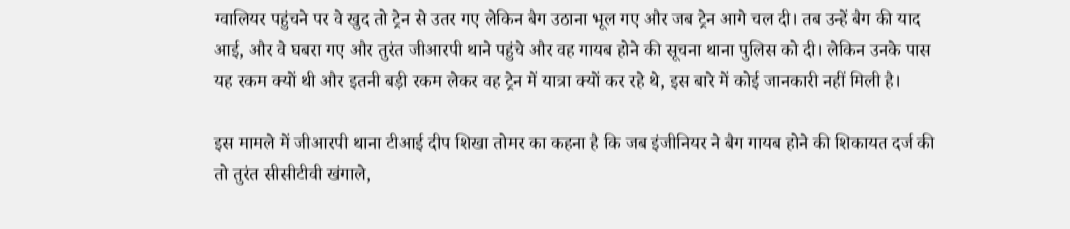ग्वालियर पहुंचने पर वे खुद तो ट्रेन से उतर गए लेकिन बैग उठाना भूल गए और जब ट्रेन आगे चल दी। तब उन्हें बैग की याद आई, और वे घबरा गए और तुरंत जीआरपी थाने पहुंचे और वह गायब होने की सूचना थाना पुलिस को दी। लेकिन उनके पास यह रकम क्यों थी और इतनी बड़ी रकम लेकर वह ट्रेन में यात्रा क्यों कर रहे थे, इस बारे में कोई जानकारी नहीं मिली है।

इस मामले में जीआरपी थाना टीआई दीप शिखा तोमर का कहना है कि जब इंजीनियर ने बैग गायब होने की शिकायत दर्ज की तो तुरंत सीसीटीवी खंगाले,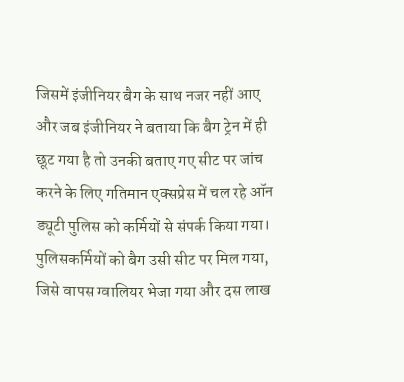जिसमें इंजीनियर बैग के साथ नजर नहीं आए और जब इंजीनियर ने बताया कि बैग ट्रेन में ही छूट गया है तो उनकी बताए गए सीट पर जांच करने के लिए गतिमान एक्सप्रेस में चल रहे ऑन ड्यूटी पुलिस को कर्मियों से संपर्क किया गया। पुलिसकर्मियों को बैग उसी सीट पर मिल गया, जिसे वापस ग्वालियर भेजा गया और दस लाख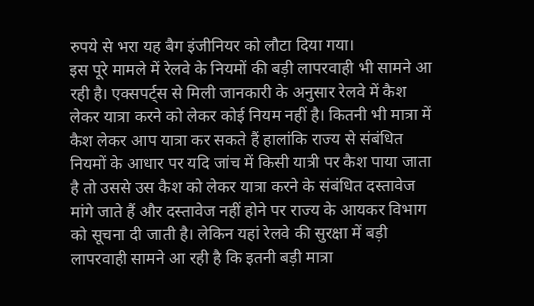रुपये से भरा यह बैग इंजीनियर को लौटा दिया गया।
इस पूरे मामले में रेलवे के नियमों की बड़ी लापरवाही भी सामने आ रही है। एक्सपर्ट्स से मिली जानकारी के अनुसार रेलवे में कैश लेकर यात्रा करने को लेकर कोई नियम नहीं है। कितनी भी मात्रा में कैश लेकर आप यात्रा कर सकते हैं हालांकि राज्य से संबंधित नियमों के आधार पर यदि जांच में किसी यात्री पर कैश पाया जाता है तो उससे उस कैश को लेकर यात्रा करने के संबंधित दस्तावेज मांगे जाते हैं और दस्तावेज नहीं होने पर राज्य के आयकर विभाग को सूचना दी जाती है। लेकिन यहां रेलवे की सुरक्षा में बड़ी लापरवाही सामने आ रही है कि इतनी बड़ी मात्रा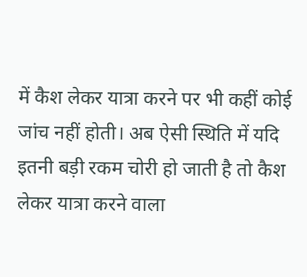में कैश लेकर यात्रा करने पर भी कहीं कोई जांच नहीं होती। अब ऐसी स्थिति में यदि इतनी बड़ी रकम चोरी हो जाती है तो कैश लेकर यात्रा करने वाला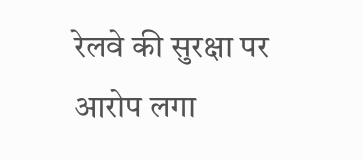रेलवे की सुरक्षा पर आरोप लगा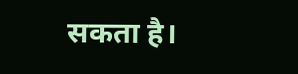सकता है।